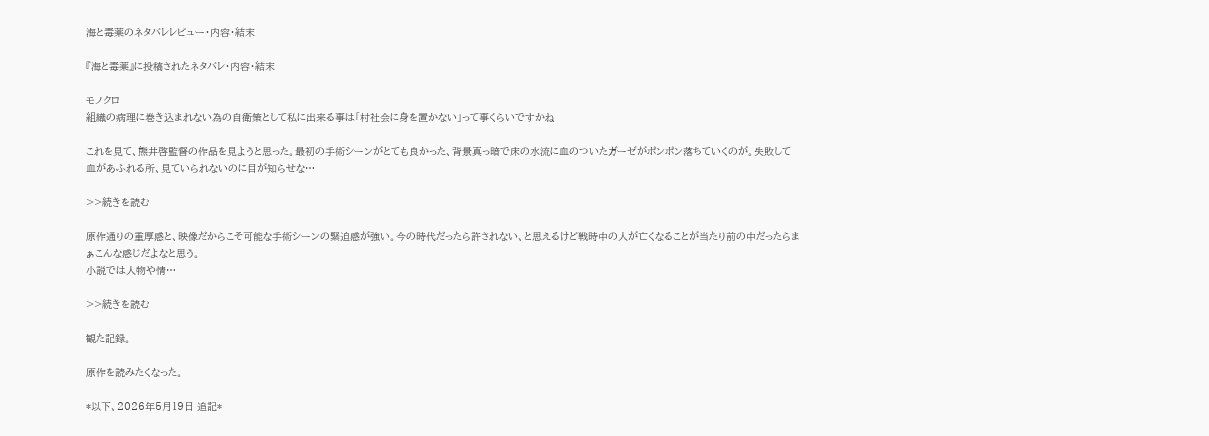海と毒薬のネタバレレビュー・内容・結末

『海と毒薬』に投稿されたネタバレ・内容・結末

モノクロ
組織の病理に巻き込まれない為の自衛策として私に出来る事は「村社会に身を置かない」って事くらいですかね

これを見て、熊井啓監督の作品を見ようと思った。最初の手術シーンがとても良かった、背景真っ暗で床の水流に血のついたガーゼがポンポン落ちていくのが。失敗して血があふれる所、見ていられないのに目が知らせな…

>>続きを読む

原作通りの重厚感と、映像だからこそ可能な手術シーンの緊迫感が強い。今の時代だったら許されない、と思えるけど戦時中の人が亡くなることが当たり前の中だったらまぁこんな感じだよなと思う。
小説では人物や情…

>>続きを読む

観た記録。

原作を読みたくなった。

*以下、2026年5月19日 追記*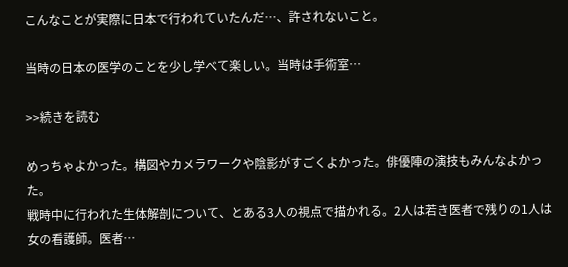こんなことが実際に日本で行われていたんだ…、許されないこと。

当時の日本の医学のことを少し学べて楽しい。当時は手術室…

>>続きを読む

めっちゃよかった。構図やカメラワークや陰影がすごくよかった。俳優陣の演技もみんなよかった。
戦時中に行われた生体解剖について、とある3人の視点で描かれる。2人は若き医者で残りの1人は女の看護師。医者…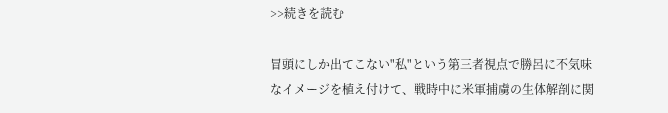>>続きを読む

冒頭にしか出てこない"私"という第三者視点で勝呂に不気味なイメージを植え付けて、戦時中に米軍捕虜の生体解剖に関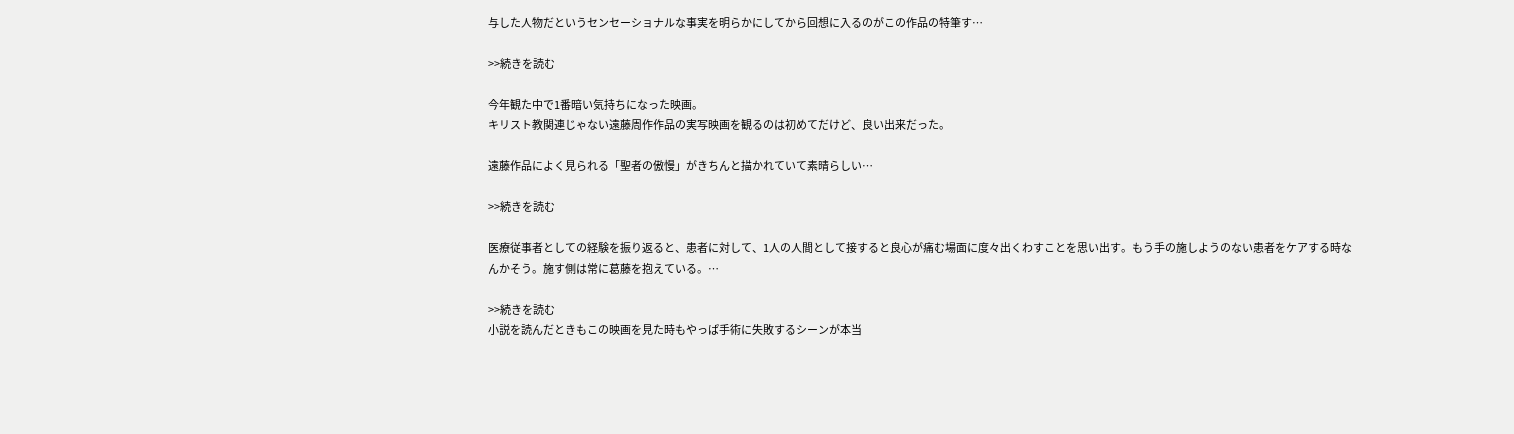与した人物だというセンセーショナルな事実を明らかにしてから回想に入るのがこの作品の特筆す…

>>続きを読む

今年観た中で1番暗い気持ちになった映画。
キリスト教関連じゃない遠藤周作作品の実写映画を観るのは初めてだけど、良い出来だった。

遠藤作品によく見られる「聖者の傲慢」がきちんと描かれていて素晴らしい…

>>続きを読む

医療従事者としての経験を振り返ると、患者に対して、1人の人間として接すると良心が痛む場面に度々出くわすことを思い出す。もう手の施しようのない患者をケアする時なんかそう。施す側は常に葛藤を抱えている。…

>>続きを読む
小説を読んだときもこの映画を見た時もやっぱ手術に失敗するシーンが本当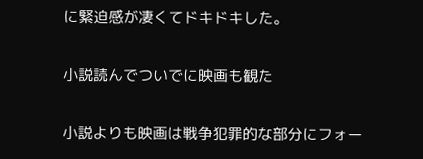に緊迫感が凄くてドキドキした。

小説読んでついでに映画も観た

小説よりも映画は戦争犯罪的な部分にフォー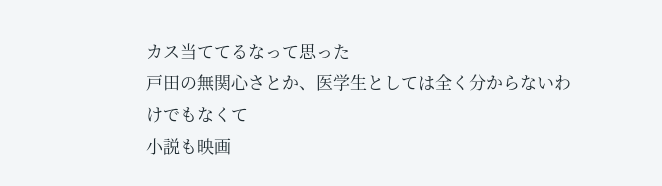カス当ててるなって思った
戸田の無関心さとか、医学生としては全く分からないわけでもなくて
小説も映画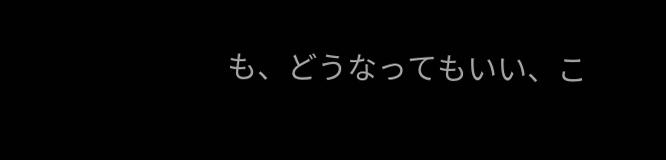も、どうなってもいい、こ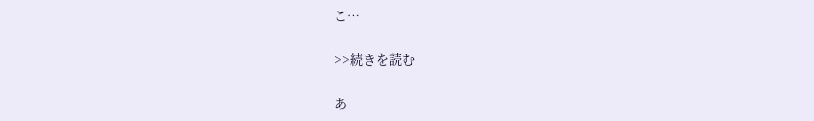こ…

>>続きを読む

あ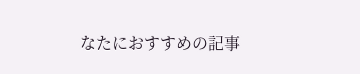なたにおすすめの記事